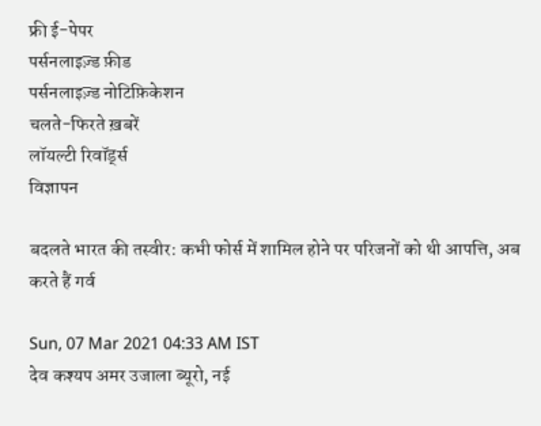फ्री ई-पेपर
पर्सनलाइज़्ड फ़ीड
पर्सनलाइज़्ड नोटिफ़िकेशन
चलते-फिरते ख़बरें
लॉयल्टी रिवॉर्ड्स
विज्ञापन

बदलते भारत की तस्वीर: कभी फोर्स में शामिल होने पर परिजनों को थी आपत्ति, अब करते हैं गर्व

Sun, 07 Mar 2021 04:33 AM IST
देव कश्यप अमर उजाला ब्यूरो, नई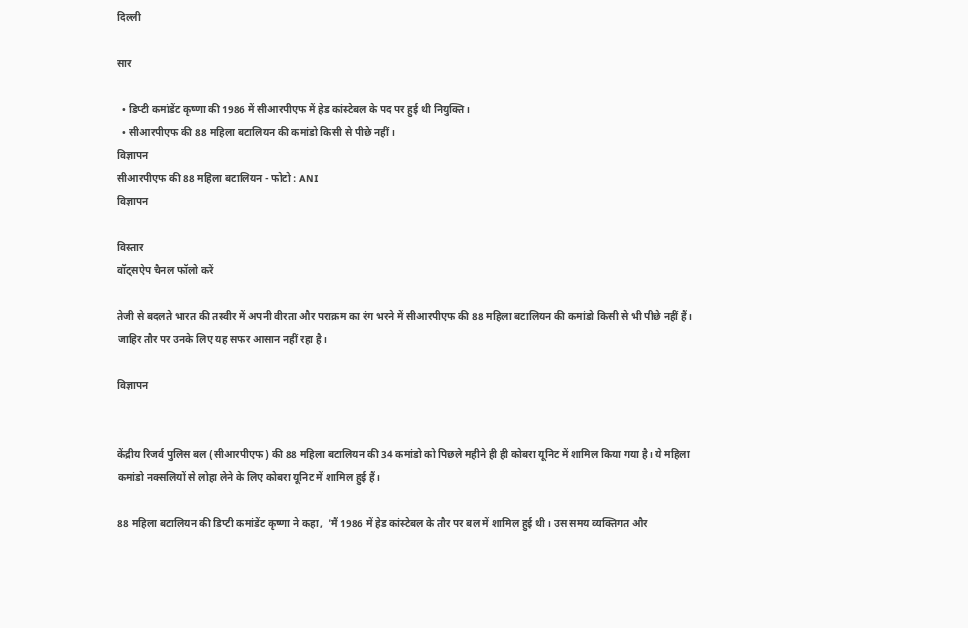दिल्ली

सार

  • डिप्टी कमांडेंट कृष्णा की 1986 में सीआरपीएफ में हेड कांस्टेबल के पद पर हुई थी नियुक्ति।
  • सीआरपीएफ की 88 महिला बटालियन की कमांडो किसी से पीछे नहीं।
विज्ञापन
सीआरपीएफ की 88 महिला बटालियन - फोटो : ANI
विज्ञापन

विस्तार
वॉट्सऐप चैनल फॉलो करें

तेजी से बदलते भारत की तस्वीर में अपनी वीरता और पराक्रम का रंग भरने में सीआरपीएफ की 88 महिला बटालियन की कमांडो किसी से भी पीछे नहीं हैं। जाहिर तौर पर उनके लिए यह सफर आसान नहीं रहा है।

विज्ञापन


केंद्रीय रिजर्व पुलिस बल (सीआरपीएफ) की 88 महिला बटालियन की 34 कमांडो को पिछले महीने ही ही कोबरा यूनिट में शामिल किया गया है। ये महिला कमांडो नक्सलियों से लोहा लेने के लिए कोबरा यूनिट में शामिल हुई हैं।

88 महिला बटालियन की डिप्टी कमांडेंट कृष्णा ने कहा,  'मैं 1986 में हेड कांस्टेबल के तौर पर बल में शामिल हुई थी। उस समय व्यक्तिगत और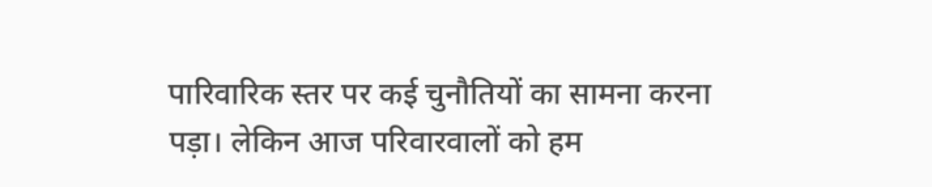पारिवारिक स्तर पर कई चुनौतियों का सामना करना पड़ा। लेकिन आज परिवारवालों को हम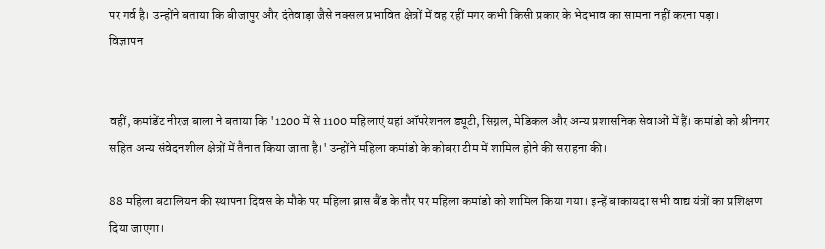पर गर्व है। उन्होंने बताया कि बीजापुर और दंतेवाड़ा जैसे नक्सल प्रभावित क्षेत्रों में वह रहीं मगर कभी किसी प्रकार के भेदभाव का सामना नहीं करना पड़ा।
विज्ञापन


वहीं, कमांडेंट नीरज बाला ने बताया कि '1200 में से 1100 महिलाएं यहां ऑपरेशनल ड्यूटी, सिग्नल, मेडिकल और अन्य प्रशासनिक सेवाओं में हैं। कमांडो को श्रीनगर सहित अन्य संवेदनशील क्षेत्रों में तैनात किया जाता है।' उन्होंने महिला कमांडो के कोबरा टीम में शामिल होने की सराहना की।

88 महिला बटालियन की स्थापना दिवस के मौके पर महिला ब्रास बैंड के तौर पर महिला कमांडो को शामिल किया गया। इन्हें बाकायदा सभी वाद्य यंत्रों का प्रशिक्षण दिया जाएगा।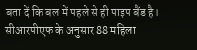बता दें कि बल में पहले से ही पाइप बैंड है। सीआरपीएफ के अनुसार 88 महिला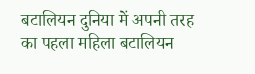बटालियन दुनिया में अपनी तरह का पहला महिला बटालियन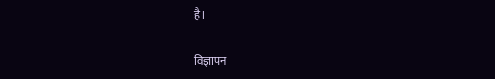है।

विज्ञापन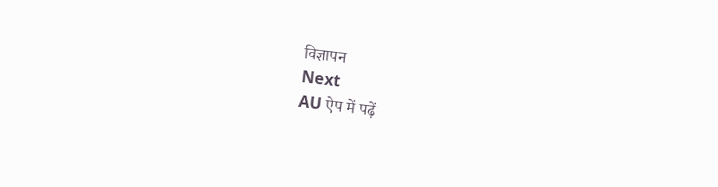विज्ञापन
Next
AU ऐप में पढ़ें